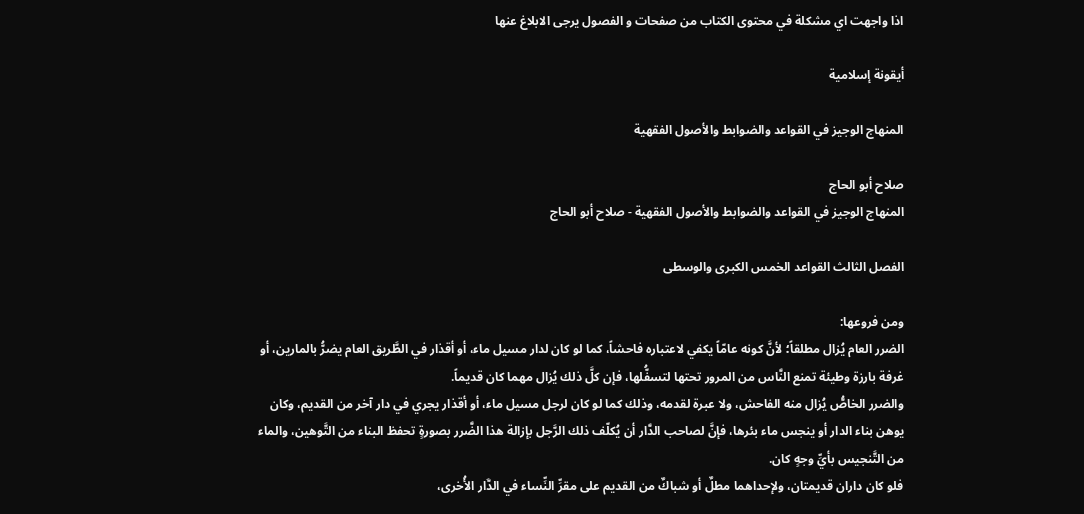اذا واجهت اي مشكلة في محتوى الكتاب من صفحات و الفصول يرجى الابلاغ عنها

أيقونة إسلامية

المنهاج الوجيز في القواعد والضوابط والأصول الفقهية

صلاح أبو الحاج
المنهاج الوجيز في القواعد والضوابط والأصول الفقهية - صلاح أبو الحاج

الفصل الثالث القواعد الخمس الكبرى والوسطى

ومن فروعها:
الضرر العام يُزال مطلقاً؛ لأنَّ كونه عامّاً يكفي لاعتباره فاحشاً، كما لو كان لدار مسيل ماء، أو أقذار في الطَّريق العام يضرُّ بالمارين، أو غرفة بارزة وطيئة تمنع النَّاس من المرور تحتها لتسفُّلها، فإن كلَّ ذلك يُزال مهما كان قديماً.
والضرر الخاصُّ يُزال منه الفاحش، ولا عبرة لقدمه، وذلك كما لو كان لرجل مسيل ماء، أو أقذار يجري في دار آخر من القديم، وكان يوهن بناء الدار أو ينجس ماء بئرها، فإنَّ لصاحب الدَّار أن يُكلّف ذلك الرَّجل بإزالة هذا الضَّرر بصورةٍ تحفظ البناء من التَّوهين، والماء من التَّنجيس بأيِّ وجهٍ كان.
فلو كان داران قديمتان، ولإحداهما مطلٌ أو شباكٌ من القديم على مقرِّ النِّساء في الدَّار الأُخرى،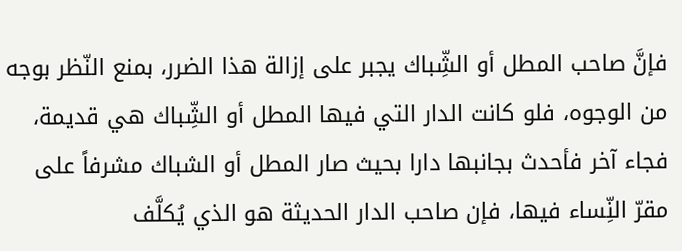فإنَّ صاحب المطل أو الشِّباك يجبر على إزالة هذا الضرر، بمنع النّظر بوجه من الوجوه، فلو كانت الدار التي فيها المطل أو الشِّباك هي قديمة، فجاء آخر فأحدث بجانبها دارا بحيث صار المطل أو الشباك مشرفاً على مقرّ النِّساء فيها، فإن صاحب الدار الحديثة هو الذي يُكلَّف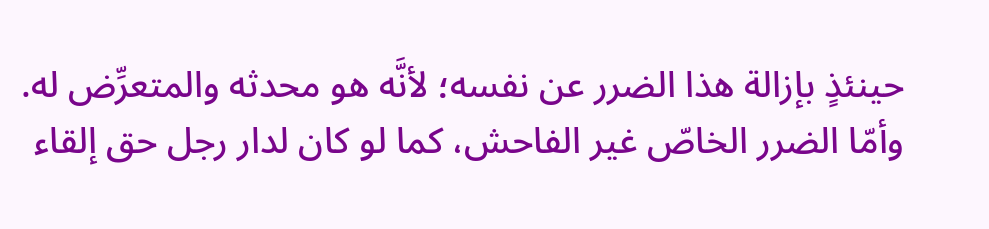حينئذٍ بإزالة هذا الضرر عن نفسه؛ لأنَّه هو محدثه والمتعرِّض له.
وأمّا الضرر الخاصّ غير الفاحش، كما لو كان لدار رجل حق إلقاء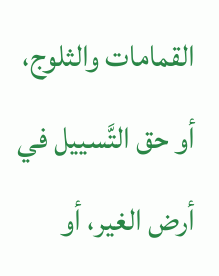القمامات والثلوج، أو حق التَّسييل في أرض الغير، أو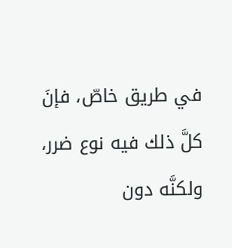في طريق خاصّ، فإنَ كلَّ ذلك فيه نوع ضرر، ولكنَّه دون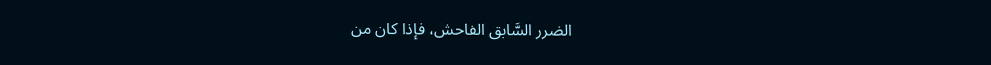الضرر السَّابق الفاحش، فإذا كان من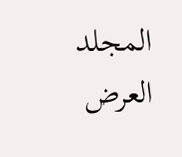المجلد
العرض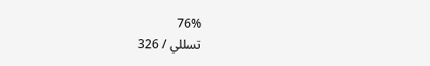76%
تسللي / 326